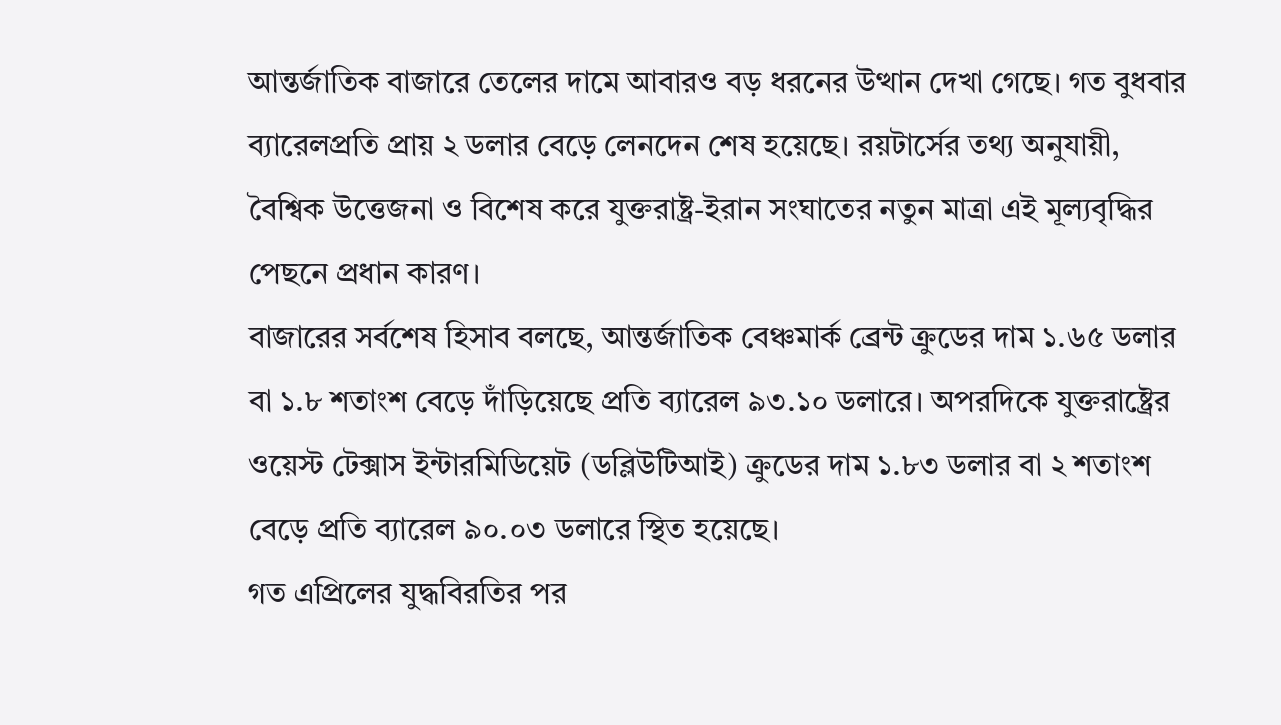আন্তর্জাতিক বাজারে তেলের দামে আবারও বড় ধরনের উত্থান দেখা গেছে। গত বুধবার ব্যারেলপ্রতি প্রায় ২ ডলার বেড়ে লেনদেন শেষ হয়েছে। রয়টার্সের তথ্য অনুযায়ী, বৈশ্বিক উত্তেজনা ও বিশেষ করে যুক্তরাষ্ট্র-ইরান সংঘাতের নতুন মাত্রা এই মূল্যবৃদ্ধির পেছনে প্রধান কারণ।
বাজারের সর্বশেষ হিসাব বলছে, আন্তর্জাতিক বেঞ্চমার্ক ব্রেন্ট ক্রুডের দাম ১.৬৫ ডলার বা ১.৮ শতাংশ বেড়ে দাঁড়িয়েছে প্রতি ব্যারেল ৯৩.১০ ডলারে। অপরদিকে যুক্তরাষ্ট্রের ওয়েস্ট টেক্সাস ইন্টারমিডিয়েট (ডব্লিউটিআই) ক্রুডের দাম ১.৮৩ ডলার বা ২ শতাংশ বেড়ে প্রতি ব্যারেল ৯০.০৩ ডলারে স্থিত হয়েছে।
গত এপ্রিলের যুদ্ধবিরতির পর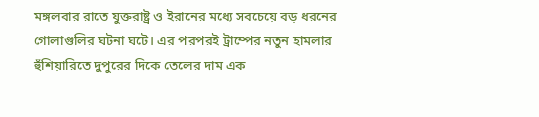মঙ্গলবার রাতে যুক্তরাষ্ট্র ও ইরানের মধ্যে সবচেয়ে বড় ধরনের গোলাগুলির ঘটনা ঘটে। এর পরপরই ট্রাম্পের নতুন হামলার হুঁশিয়ারিতে দুপুরের দিকে তেলের দাম এক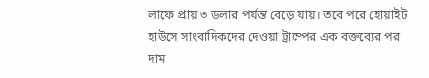লাফে প্রায় ৩ ডলার পর্যন্ত বেড়ে যায়। তবে পরে হোয়াইট হাউসে সাংবাদিকদের দেওয়া ট্রাম্পের এক বক্তব্যের পর দাম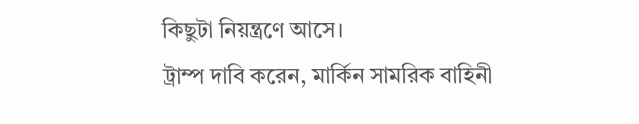কিছুটা নিয়ন্ত্রণে আসে।
ট্রাম্প দাবি করেন, মার্কিন সামরিক বাহিনী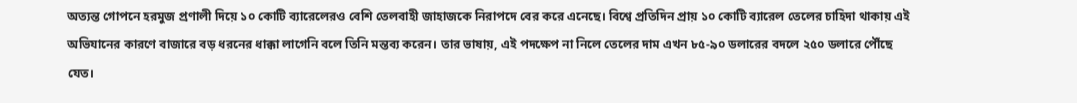অত্যন্ত গোপনে হরমুজ প্রণালী দিয়ে ১০ কোটি ব্যারেলেরও বেশি তেলবাহী জাহাজকে নিরাপদে বের করে এনেছে। বিশ্বে প্রতিদিন প্রায় ১০ কোটি ব্যারেল তেলের চাহিদা থাকায় এই অভিযানের কারণে বাজারে বড় ধরনের ধাক্কা লাগেনি বলে তিনি মন্তব্য করেন। তার ভাষায়, এই পদক্ষেপ না নিলে তেলের দাম এখন ৮৫-৯০ ডলারের বদলে ২৫০ ডলারে পৌঁছে যেত।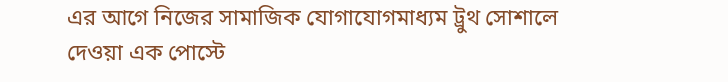এর আগে নিজের সামাজিক যোগাযোগমাধ্যম ট্রুথ সোশালে দেওয়া এক পোস্টে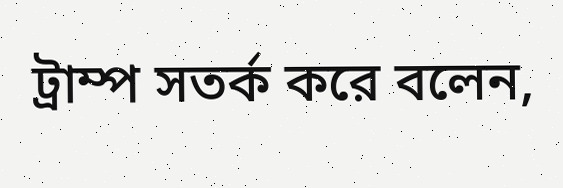ট্রাম্প সতর্ক করে বলেন,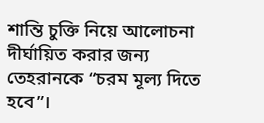শান্তি চুক্তি নিয়ে আলোচনা দীর্ঘায়িত করার জন্য তেহরানকে “চরম মূল্য দিতে হবে”।